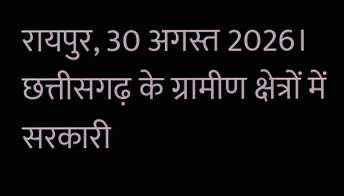रायपुर, 30 अगस्त 2026।
छत्तीसगढ़ के ग्रामीण क्षेत्रों में सरकारी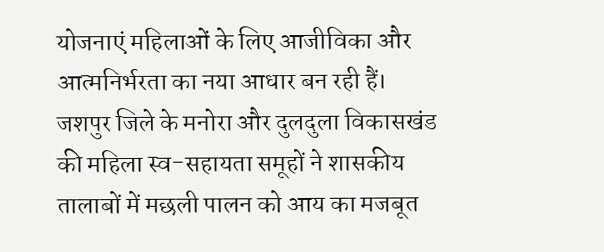योजनाएं महिलाओं के लिए आजीविका और आत्मनिर्भरता का नया आधार बन रही हैं। जशपुर जिले के मनोरा और दुलदुला विकासखंड की महिला स्व-सहायता समूहों ने शासकीय तालाबों में मछली पालन को आय का मजबूत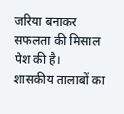जरिया बनाकर सफलता की मिसाल पेश की है।
शासकीय तालाबों का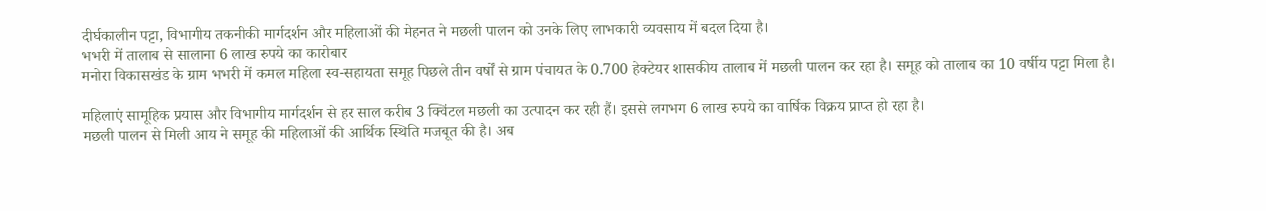दीर्घकालीन पट्टा, विभागीय तकनीकी मार्गदर्शन और महिलाओं की मेहनत ने मछली पालन को उनके लिए लाभकारी व्यवसाय में बदल दिया है।
भभरी में तालाब से सालाना 6 लाख रुपये का कारोबार
मनोरा विकासखंड के ग्राम भभरी में कमल महिला स्व-सहायता समूह पिछले तीन वर्षों से ग्राम पंचायत के 0.700 हेक्टेयर शासकीय तालाब में मछली पालन कर रहा है। समूह को तालाब का 10 वर्षीय पट्टा मिला है।

महिलाएं सामूहिक प्रयास और विभागीय मार्गदर्शन से हर साल करीब 3 क्विंटल मछली का उत्पादन कर रही हैं। इससे लगभग 6 लाख रुपये का वार्षिक विक्रय प्राप्त हो रहा है।
मछली पालन से मिली आय ने समूह की महिलाओं की आर्थिक स्थिति मजबूत की है। अब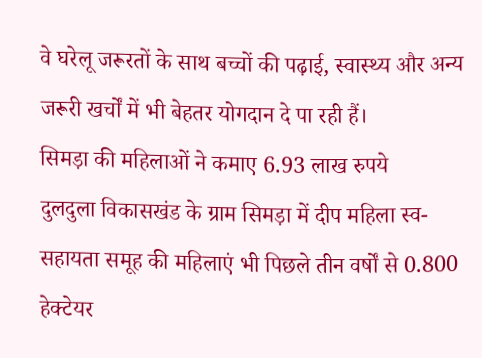वे घरेलू जरूरतों के साथ बच्चों की पढ़ाई, स्वास्थ्य और अन्य जरूरी खर्चों में भी बेहतर योगदान दे पा रही हैं।
सिमड़ा की महिलाओं ने कमाए 6.93 लाख रुपये
दुलदुला विकासखंड के ग्राम सिमड़ा में दीप महिला स्व-सहायता समूह की महिलाएं भी पिछले तीन वर्षों से 0.800 हेक्टेयर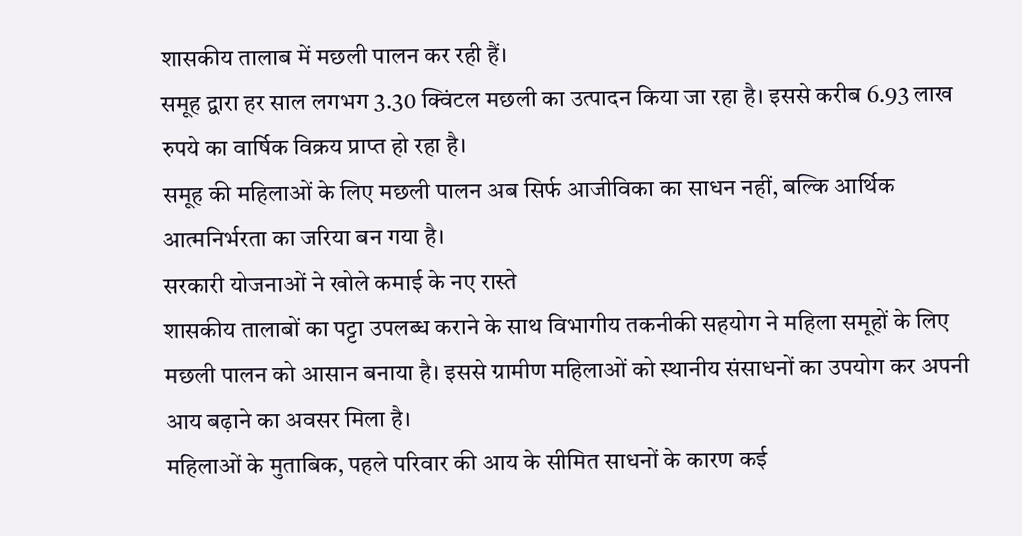शासकीय तालाब में मछली पालन कर रही हैं।
समूह द्वारा हर साल लगभग 3.30 क्विंटल मछली का उत्पादन किया जा रहा है। इससे करीब 6.93 लाख रुपये का वार्षिक विक्रय प्राप्त हो रहा है।
समूह की महिलाओं के लिए मछली पालन अब सिर्फ आजीविका का साधन नहीं, बल्कि आर्थिक आत्मनिर्भरता का जरिया बन गया है।
सरकारी योजनाओं ने खोले कमाई के नए रास्ते
शासकीय तालाबों का पट्टा उपलब्ध कराने के साथ विभागीय तकनीकी सहयोग ने महिला समूहों के लिए मछली पालन को आसान बनाया है। इससे ग्रामीण महिलाओं को स्थानीय संसाधनों का उपयोग कर अपनी आय बढ़ाने का अवसर मिला है।
महिलाओं के मुताबिक, पहले परिवार की आय के सीमित साधनों के कारण कई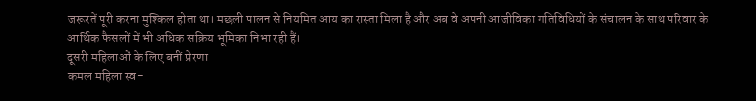जरूरतें पूरी करना मुश्किल होता था। मछली पालन से नियमित आय का रास्ता मिला है और अब वे अपनी आजीविका गतिविधियों के संचालन के साथ परिवार के आर्थिक फैसलों में भी अधिक सक्रिय भूमिका निभा रही हैं।
दूसरी महिलाओं के लिए बनीं प्रेरणा
कमल महिला स्व-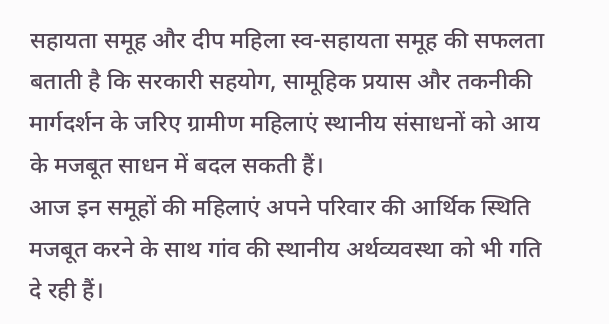सहायता समूह और दीप महिला स्व-सहायता समूह की सफलता बताती है कि सरकारी सहयोग, सामूहिक प्रयास और तकनीकी मार्गदर्शन के जरिए ग्रामीण महिलाएं स्थानीय संसाधनों को आय के मजबूत साधन में बदल सकती हैं।
आज इन समूहों की महिलाएं अपने परिवार की आर्थिक स्थिति मजबूत करने के साथ गांव की स्थानीय अर्थव्यवस्था को भी गति दे रही हैं।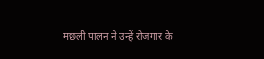मछली पालन ने उन्हें रोजगार के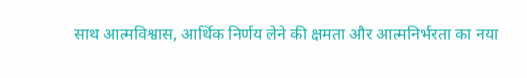साथ आत्मविश्वास, आर्थिक निर्णय लेने की क्षमता और आत्मनिर्भरता का नया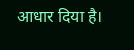आधार दिया है।